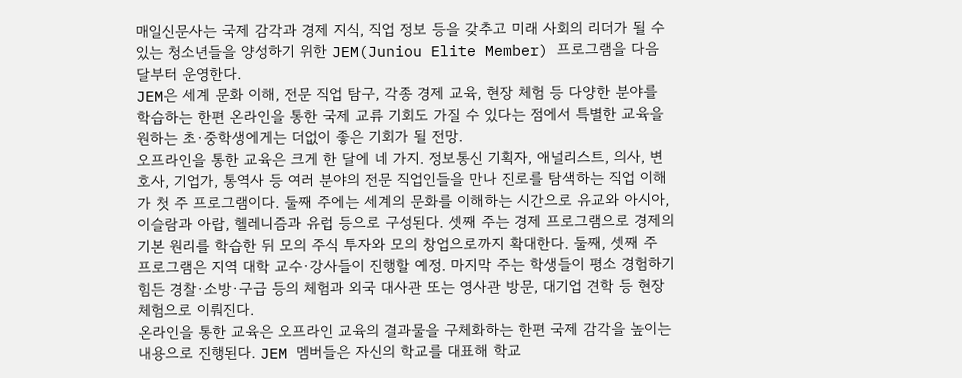매일신문사는 국제 감각과 경제 지식, 직업 정보 등을 갖추고 미래 사회의 리더가 될 수 있는 청소년들을 양성하기 위한 JEM(Juniou Elite Member) 프로그램을 다음 달부터 운영한다.
JEM은 세계 문화 이해, 전문 직업 탐구, 각종 경제 교육, 현장 체험 등 다양한 분야를 학습하는 한편 온라인을 통한 국제 교류 기회도 가질 수 있다는 점에서 특별한 교육을 원하는 초·중학생에게는 더없이 좋은 기회가 될 전망.
오프라인을 통한 교육은 크게 한 달에 네 가지. 정보통신 기획자, 애널리스트, 의사, 변호사, 기업가, 통역사 등 여러 분야의 전문 직업인들을 만나 진로를 탐색하는 직업 이해가 첫 주 프로그램이다. 둘째 주에는 세계의 문화를 이해하는 시간으로 유교와 아시아, 이슬람과 아랍, 헬레니즘과 유럽 등으로 구성된다. 셋째 주는 경제 프로그램으로 경제의 기본 원리를 학습한 뒤 모의 주식 투자와 모의 창업으로까지 확대한다. 둘째, 셋째 주 프로그램은 지역 대학 교수·강사들이 진행할 예정. 마지막 주는 학생들이 평소 경험하기 힘든 경찰·소방·구급 등의 체험과 외국 대사관 또는 영사관 방문, 대기업 견학 등 현장 체험으로 이뤄진다.
온라인을 통한 교육은 오프라인 교육의 결과물을 구체화하는 한편 국제 감각을 높이는 내용으로 진행된다. JEM 멤버들은 자신의 학교를 대표해 학교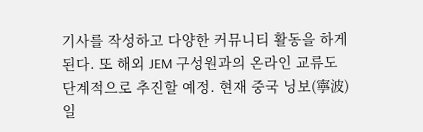기사를 작성하고 다양한 커뮤니티 활동을 하게 된다. 또 해외 JEM 구성원과의 온라인 교류도 단계적으로 추진할 예정. 현재 중국 닝보(寧波)일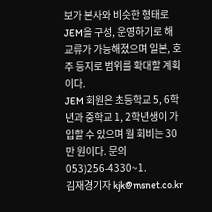보가 본사와 비슷한 형태로 JEM을 구성, 운영하기로 해 교류가 가능해졌으며 일본, 호주 등지로 범위를 확대할 계획이다.
JEM 회원은 초등학교 5, 6학년과 중학교 1, 2학년생이 가입할 수 있으며 월 회비는 30만 원이다. 문의 053)256-4330~1.
김재경기자 kjk@msnet.co.kr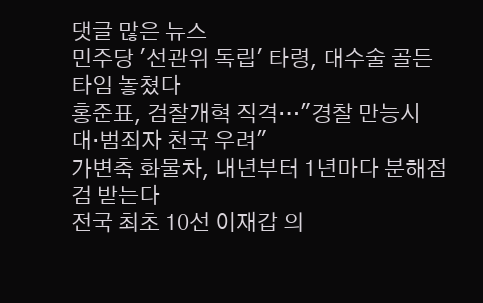댓글 많은 뉴스
민주당 '선관위 독립' 타령, 대수술 골든타임 놓쳤다
홍준표, 검찰개혁 직격…"경찰 만능시대·범죄자 천국 우려"
가변축 화물차, 내년부터 1년마다 분해점검 받는다
전국 최초 10선 이재갑 의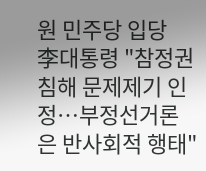원 민주당 입당
李대통령 "참정권침해 문제제기 인정…부정선거론은 반사회적 행태"